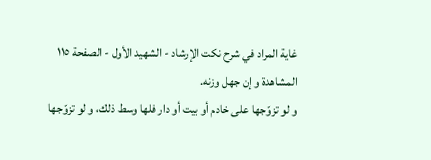غاية المراد في شرح نكت الإرشاد - الشهيد الأول - الصفحة ١١٥
المشاهدة و إن جهل وزنه.
و لو تزوّجها على خادم أو بيت أو دار فلها وسط ذلك، و لو تزوّجها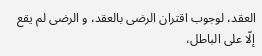العقد، لوجوب اقتران الرضى بالعقد، و الرضى لم يقع إلّا على الباطل،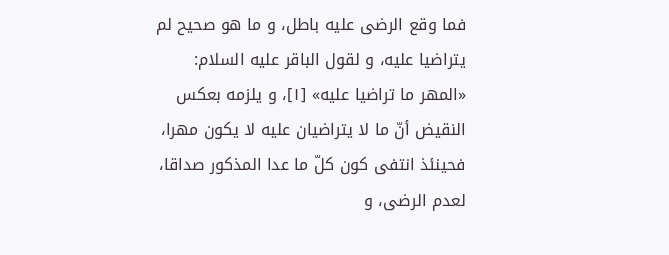فما وقع الرضى عليه باطل، و ما هو صحيح لم يتراضيا عليه، و لقول الباقر عليه السلام:
«المهر ما تراضيا عليه» [١]، و يلزمه بعكس النقيض أنّ ما لا يتراضيان عليه لا يكون مهرا، فحينئذ انتفى كون كلّ ما عدا المذكور صداقا، لعدم الرضى، و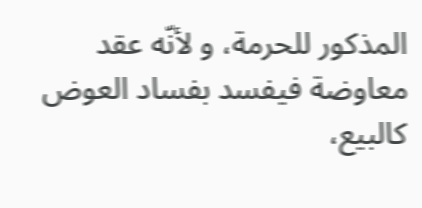المذكور للحرمة، و لأنّه عقد معاوضة فيفسد بفساد العوض كالبيع،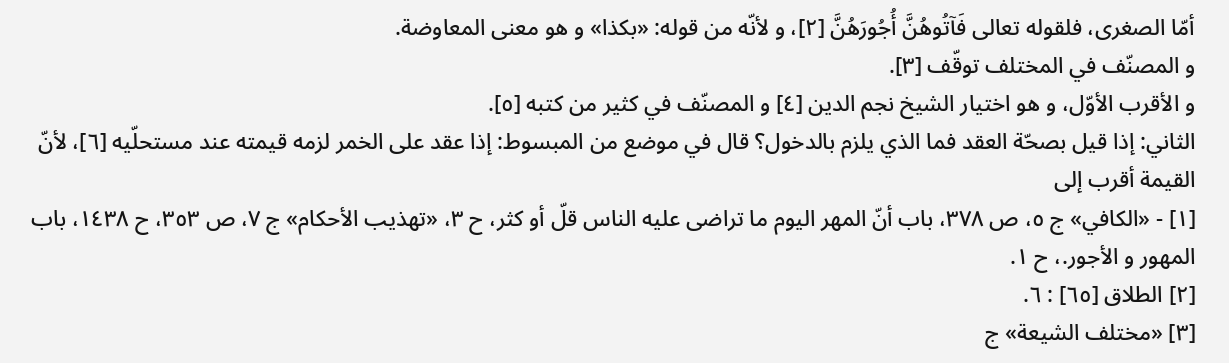أمّا الصغرى، فلقوله تعالى فَآتُوهُنَّ أُجُورَهُنَّ [٢]، و لأنّه من قوله: «بكذا» و هو معنى المعاوضة.
و المصنّف في المختلف توقّف [٣].
و الأقرب الأوّل، و هو اختيار الشيخ نجم الدين [٤] و المصنّف في كثير من كتبه [٥].
الثاني: إذا قيل بصحّة العقد فما الذي يلزم بالدخول؟ قال في موضع من المبسوط: إذا عقد على الخمر لزمه قيمته عند مستحلّيه [٦]، لأنّ القيمة أقرب إلى
[١] - «الكافي» ج ٥، ص ٣٧٨، باب أنّ المهر اليوم ما تراضى عليه الناس قلّ أو كثر، ح ٣، «تهذيب الأحكام» ج ٧، ص ٣٥٣، ح ١٤٣٨، باب المهور و الأجور.، ح ١.
[٢] الطلاق [٦٥] : ٦.
[٣] «مختلف الشيعة» ج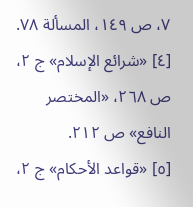٧، ص ١٤٩، المسألة ٧٨.
[٤] «شرائع الإسلام» ج ٢، ص ٢٦٨، «المختصر النافع» ص ٢١٢.
[٥] «قواعد الأحكام» ج ٢،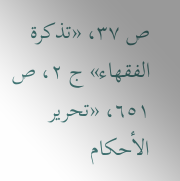ص ٣٧، «تذكرة الفقهاء» ج ٢، ص ٦٥١، «تحرير الأحكام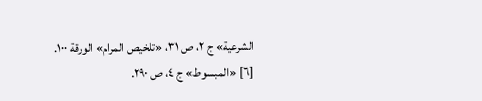الشرعية» ج ٢، ص ٣١، «تلخيص المرام» الورقة ١٠٠.
[٦] «المبسوط» ج ٤، ص ٢٩٠.